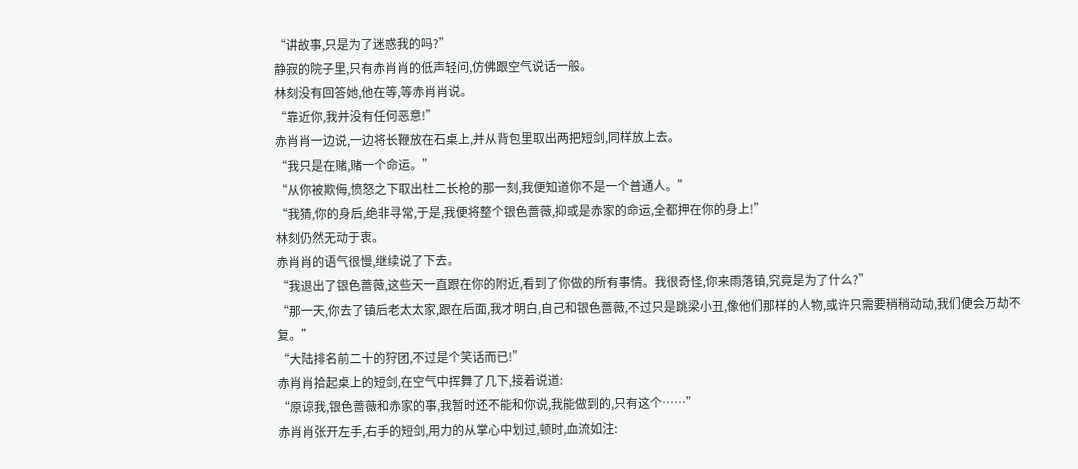“讲故事,只是为了迷惑我的吗?”
静寂的院子里,只有赤肖肖的低声轻问,仿佛跟空气说话一般。
林刻没有回答她,他在等,等赤肖肖说。
“靠近你,我并没有任何恶意!”
赤肖肖一边说,一边将长鞭放在石桌上,并从背包里取出两把短剑,同样放上去。
“我只是在赌,赌一个命运。”
“从你被欺侮,愤怒之下取出杜二长枪的那一刻,我便知道你不是一个普通人。”
“我猜,你的身后,绝非寻常,于是,我便将整个银色蔷薇,抑或是赤家的命运,全都押在你的身上!”
林刻仍然无动于衷。
赤肖肖的语气很慢,继续说了下去。
“我退出了银色蔷薇,这些天一直跟在你的附近,看到了你做的所有事情。我很奇怪,你来雨落镇,究竟是为了什么?”
“那一天,你去了镇后老太太家,跟在后面,我才明白,自己和银色蔷薇,不过只是跳梁小丑,像他们那样的人物,或许只需要稍稍动动,我们便会万劫不复。”
“大陆排名前二十的狩团,不过是个笑话而已!”
赤肖肖拾起桌上的短剑,在空气中挥舞了几下,接着说道:
“原谅我,银色蔷薇和赤家的事,我暂时还不能和你说,我能做到的,只有这个……”
赤肖肖张开左手,右手的短剑,用力的从掌心中划过,顿时,血流如注: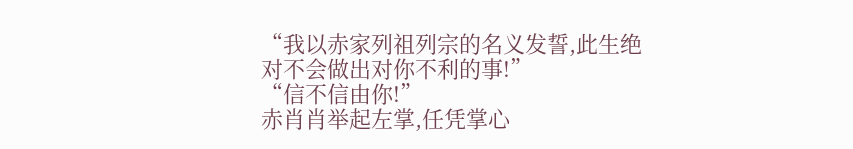“我以赤家列祖列宗的名义发誓,此生绝对不会做出对你不利的事!”
“信不信由你!”
赤肖肖举起左掌,任凭掌心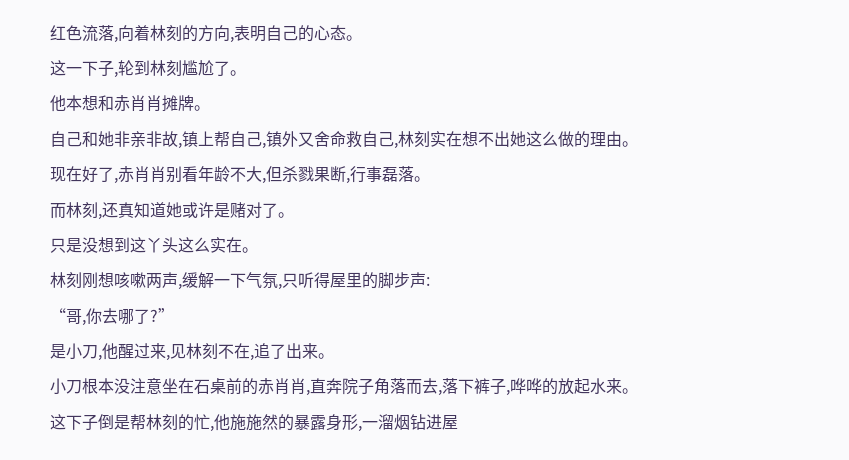红色流落,向着林刻的方向,表明自己的心态。
这一下子,轮到林刻尴尬了。
他本想和赤肖肖摊牌。
自己和她非亲非故,镇上帮自己,镇外又舍命救自己,林刻实在想不出她这么做的理由。
现在好了,赤肖肖别看年龄不大,但杀戮果断,行事磊落。
而林刻,还真知道她或许是赌对了。
只是没想到这丫头这么实在。
林刻刚想咳嗽两声,缓解一下气氛,只听得屋里的脚步声:
“哥,你去哪了?”
是小刀,他醒过来,见林刻不在,追了出来。
小刀根本没注意坐在石桌前的赤肖肖,直奔院子角落而去,落下裤子,哗哗的放起水来。
这下子倒是帮林刻的忙,他施施然的暴露身形,一溜烟钻进屋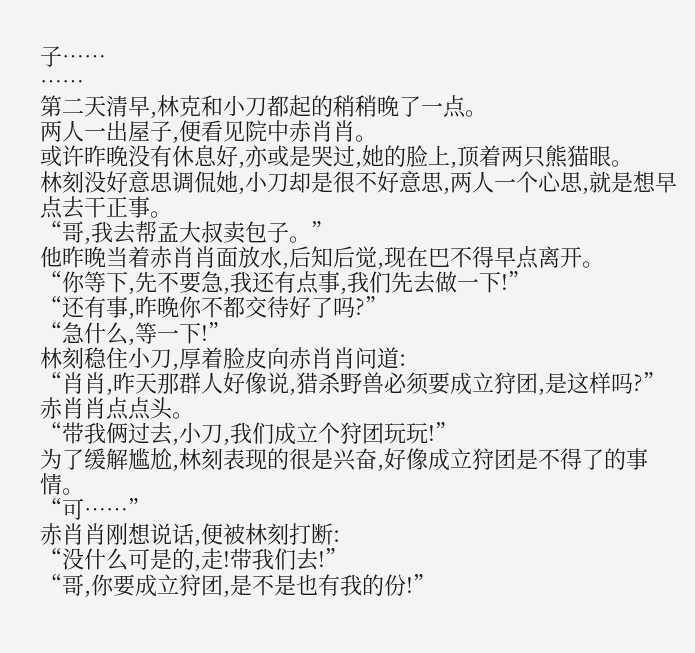子……
……
第二天清早,林克和小刀都起的稍稍晚了一点。
两人一出屋子,便看见院中赤肖肖。
或许昨晚没有休息好,亦或是哭过,她的脸上,顶着两只熊猫眼。
林刻没好意思调侃她,小刀却是很不好意思,两人一个心思,就是想早点去干正事。
“哥,我去帮孟大叔卖包子。”
他昨晚当着赤肖肖面放水,后知后觉,现在巴不得早点离开。
“你等下,先不要急,我还有点事,我们先去做一下!”
“还有事,昨晚你不都交待好了吗?”
“急什么,等一下!”
林刻稳住小刀,厚着脸皮向赤肖肖问道:
“肖肖,昨天那群人好像说,猎杀野兽必须要成立狩团,是这样吗?”
赤肖肖点点头。
“带我俩过去,小刀,我们成立个狩团玩玩!”
为了缓解尴尬,林刻表现的很是兴奋,好像成立狩团是不得了的事情。
“可……”
赤肖肖刚想说话,便被林刻打断:
“没什么可是的,走!带我们去!”
“哥,你要成立狩团,是不是也有我的份!”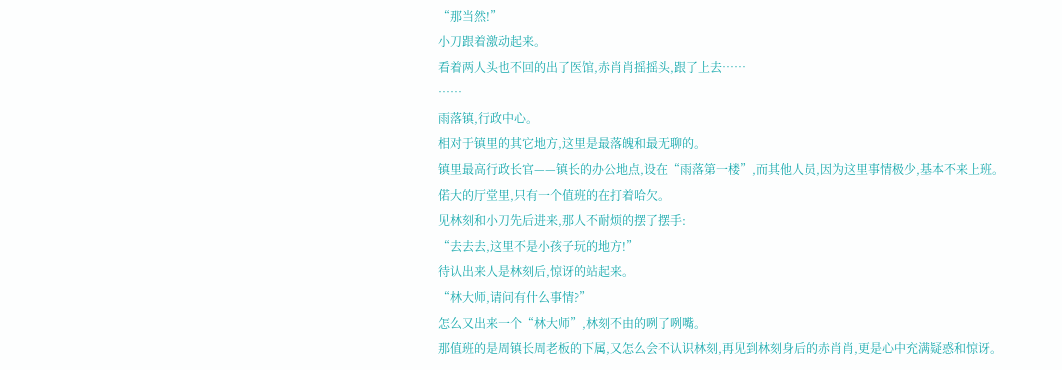“那当然!”
小刀跟着激动起来。
看着两人头也不回的出了医馆,赤肖肖摇摇头,跟了上去……
……
雨落镇,行政中心。
相对于镇里的其它地方,这里是最落魄和最无聊的。
镇里最高行政长官——镇长的办公地点,设在“雨落第一楼”,而其他人员,因为这里事情极少,基本不来上班。
偌大的厅堂里,只有一个值班的在打着哈欠。
见林刻和小刀先后进来,那人不耐烦的摆了摆手:
“去去去,这里不是小孩子玩的地方!”
待认出来人是林刻后,惊讶的站起来。
“林大师,请问有什么事情?”
怎么又出来一个“林大师”,林刻不由的咧了咧嘴。
那值班的是周镇长周老板的下属,又怎么会不认识林刻,再见到林刻身后的赤肖肖,更是心中充满疑惑和惊讶。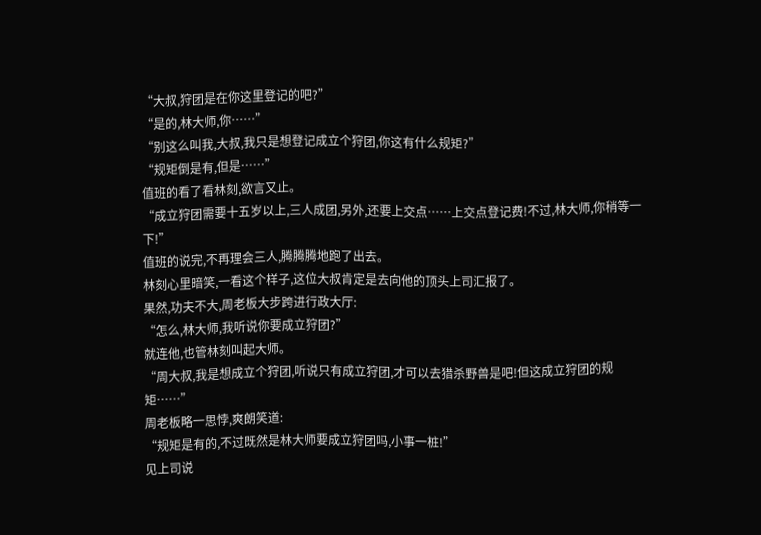“大叔,狩团是在你这里登记的吧?”
“是的,林大师,你……”
“别这么叫我,大叔,我只是想登记成立个狩团,你这有什么规矩?”
“规矩倒是有,但是……”
值班的看了看林刻,欲言又止。
“成立狩团需要十五岁以上,三人成团,另外,还要上交点……上交点登记费!不过,林大师,你稍等一下!”
值班的说完,不再理会三人,腾腾腾地跑了出去。
林刻心里暗笑,一看这个样子,这位大叔肯定是去向他的顶头上司汇报了。
果然,功夫不大,周老板大步跨进行政大厅:
“怎么,林大师,我听说你要成立狩团?”
就连他,也管林刻叫起大师。
“周大叔,我是想成立个狩团,听说只有成立狩团,才可以去猎杀野兽是吧!但这成立狩团的规矩……”
周老板略一思悖,爽朗笑道:
“规矩是有的,不过既然是林大师要成立狩团吗,小事一桩!”
见上司说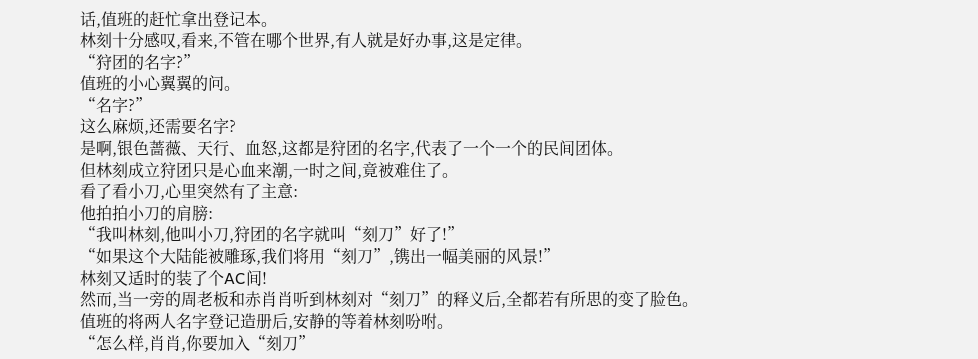话,值班的赶忙拿出登记本。
林刻十分感叹,看来,不管在哪个世界,有人就是好办事,这是定律。
“狩团的名字?”
值班的小心翼翼的问。
“名字?”
这么麻烦,还需要名字?
是啊,银色蔷薇、天行、血怒,这都是狩团的名字,代表了一个一个的民间团体。
但林刻成立狩团只是心血来潮,一时之间,竟被难住了。
看了看小刀,心里突然有了主意:
他拍拍小刀的肩膀:
“我叫林刻,他叫小刀,狩团的名字就叫“刻刀”好了!”
“如果这个大陆能被雕琢,我们将用“刻刀”,镌出一幅美丽的风景!”
林刻又适时的装了个AC间!
然而,当一旁的周老板和赤肖肖听到林刻对“刻刀”的释义后,全都若有所思的变了脸色。
值班的将两人名字登记造册后,安静的等着林刻吩咐。
“怎么样,肖肖,你要加入“刻刀”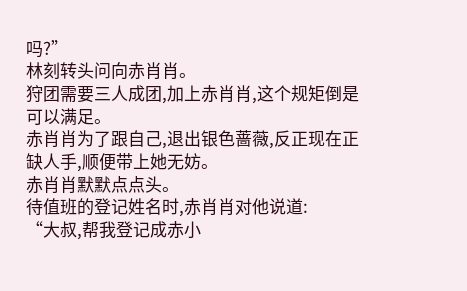吗?”
林刻转头问向赤肖肖。
狩团需要三人成团,加上赤肖肖,这个规矩倒是可以满足。
赤肖肖为了跟自己,退出银色蔷薇,反正现在正缺人手,顺便带上她无妨。
赤肖肖默默点点头。
待值班的登记姓名时,赤肖肖对他说道:
“大叔,帮我登记成赤小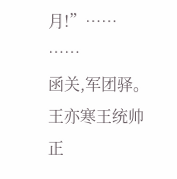月!”……
……
函关,军团驿。
王亦寒王统帅正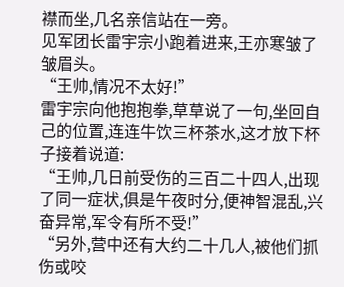襟而坐,几名亲信站在一旁。
见军团长雷宇宗小跑着进来,王亦寒皱了皱眉头。
“王帅,情况不太好!”
雷宇宗向他抱抱拳,草草说了一句,坐回自己的位置,连连牛饮三杯茶水,这才放下杯子接着说道:
“王帅,几日前受伤的三百二十四人,出现了同一症状,俱是午夜时分,便神智混乱,兴奋异常,军令有所不受!”
“另外,营中还有大约二十几人,被他们抓伤或咬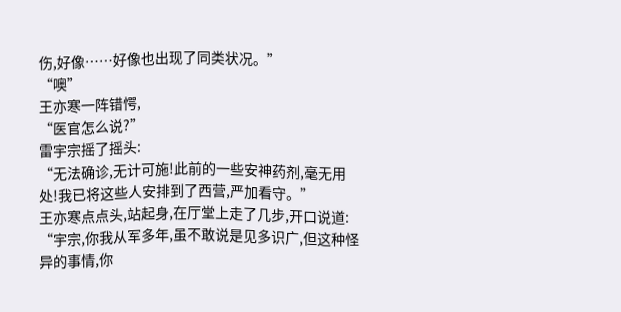伤,好像……好像也出现了同类状况。”
“噢”
王亦寒一阵错愕,
“医官怎么说?”
雷宇宗摇了摇头:
“无法确诊,无计可施!此前的一些安神药剂,毫无用处!我已将这些人安排到了西营,严加看守。”
王亦寒点点头,站起身,在厅堂上走了几步,开口说道:
“宇宗,你我从军多年,虽不敢说是见多识广,但这种怪异的事情,你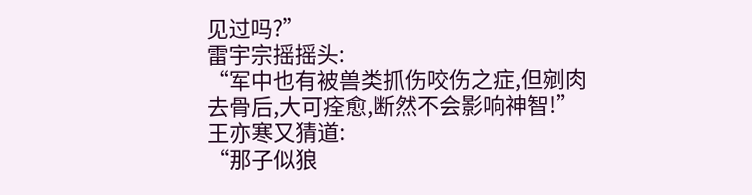见过吗?”
雷宇宗摇摇头:
“军中也有被兽类抓伤咬伤之症,但剜肉去骨后,大可痊愈,断然不会影响神智!”
王亦寒又猜道:
“那子似狼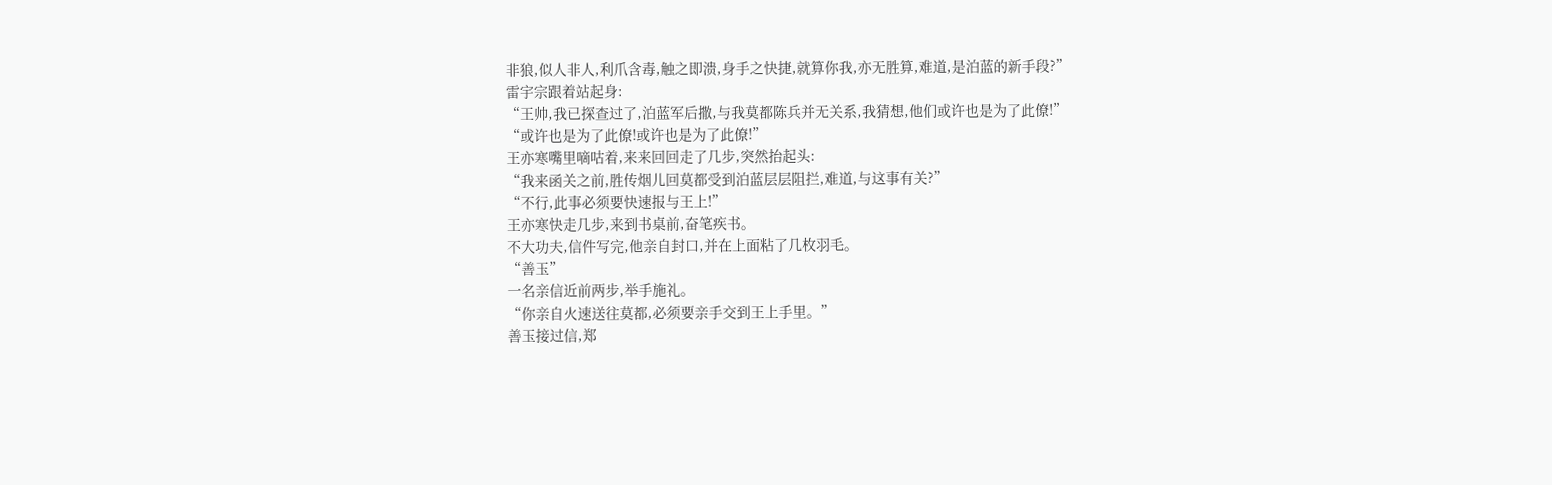非狼,似人非人,利爪含毒,触之即溃,身手之快捷,就算你我,亦无胜算,难道,是泊蓝的新手段?”
雷宇宗跟着站起身:
“王帅,我已探查过了,泊蓝军后撒,与我莫都陈兵并无关系,我猜想,他们或许也是为了此僚!”
“或许也是为了此僚!或许也是为了此僚!”
王亦寒嘴里嘀咕着,来来回回走了几步,突然抬起头:
“我来函关之前,胜传烟儿回莫都受到泊蓝层层阻拦,难道,与这事有关?”
“不行,此事必须要快速报与王上!”
王亦寒快走几步,来到书桌前,奋笔疾书。
不大功夫,信件写完,他亲自封口,并在上面粘了几枚羽毛。
“善玉”
一名亲信近前两步,举手施礼。
“你亲自火速送往莫都,必须要亲手交到王上手里。”
善玉接过信,郑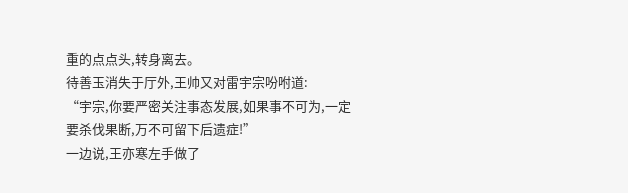重的点点头,转身离去。
待善玉消失于厅外,王帅又对雷宇宗吩咐道:
“宇宗,你要严密关注事态发展,如果事不可为,一定要杀伐果断,万不可留下后遗症!”
一边说,王亦寒左手做了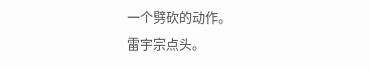一个劈砍的动作。
雷宇宗点头。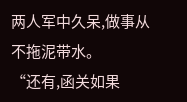两人军中久呆,做事从不拖泥带水。
“还有,函关如果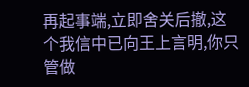再起事端,立即舍关后撤,这个我信中已向王上言明,你只管做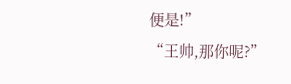便是!”
“王帅,那你呢?”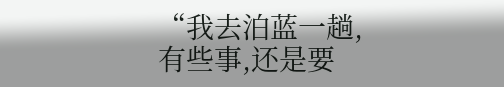“我去泊蓝一趟,有些事,还是要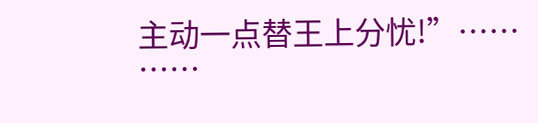主动一点替王上分忧!”……
……